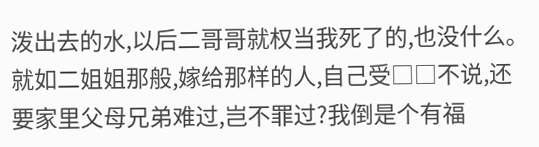泼出去的水,以后二哥哥就权当我死了的,也没什么。就如二姐姐那般,嫁给那样的人,自己受□□不说,还要家里父母兄弟难过,岂不罪过?我倒是个有福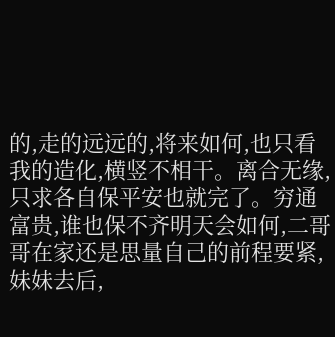的,走的远远的,将来如何,也只看我的造化,横竖不相干。离合无缘,只求各自保平安也就完了。穷通富贵,谁也保不齐明天会如何,二哥哥在家还是思量自己的前程要紧,妹妹去后,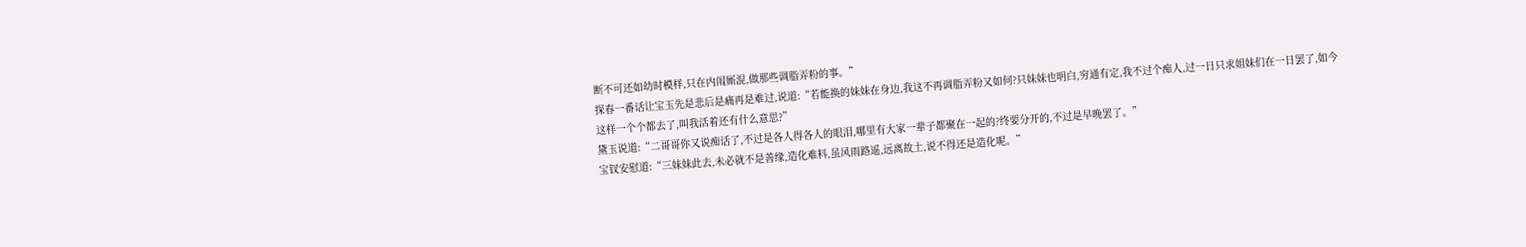断不可还如幼时模样,只在内闱厮混,做那些调脂弄粉的事。”
探春一番话让宝玉先是悲后是痛再是难过,说道:“若能换的妹妹在身边,我这不再调脂弄粉又如何?只妹妹也明白,穷通有定,我不过个痴人,过一日只求姐妹们在一日罢了,如今这样一个个都去了,叫我活着还有什么意思?”
黛玉说道:“二哥哥你又说痴话了,不过是各人得各人的眼泪,哪里有大家一辈子都聚在一起的?终要分开的,不过是早晚罢了。”
宝钗安慰道:“三妹妹此去,未必就不是善缘,造化难料,虽风雨路遥,远离故土,说不得还是造化呢。”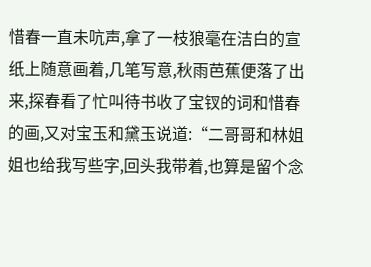惜春一直未吭声,拿了一枝狼毫在洁白的宣纸上随意画着,几笔写意,秋雨芭蕉便落了出来,探春看了忙叫待书收了宝钗的词和惜春的画,又对宝玉和黛玉说道:“二哥哥和林姐姐也给我写些字,回头我带着,也算是留个念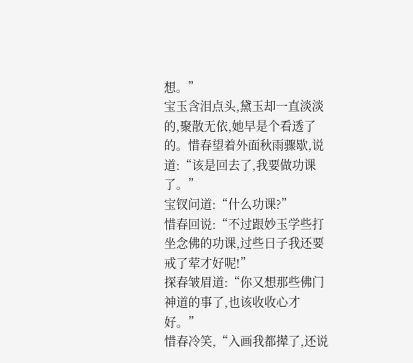想。”
宝玉含泪点头,黛玉却一直淡淡的,聚散无依,她早是个看透了的。惜春望着外面秋雨骤歇,说道:“该是回去了,我要做功课了。”
宝钗问道:“什么功课?”
惜春回说:“不过跟妙玉学些打坐念佛的功课,过些日子我还要戒了荤才好呢!”
探春皱眉道:“你又想那些佛门神道的事了,也该收收心才好。”
惜春冷笑,“入画我都撵了,还说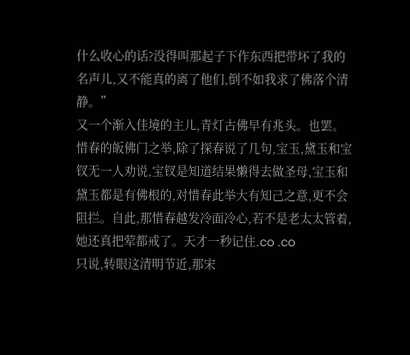什么收心的话?没得叫那起子下作东西把带坏了我的名声儿,又不能真的离了他们,倒不如我求了佛落个清静。”
又一个渐入佳境的主儿,青灯古佛早有兆头。也罢。
惜春的皈佛门之举,除了探春说了几句,宝玉,黛玉和宝钗无一人劝说,宝钗是知道结果懒得去做圣母,宝玉和黛玉都是有佛根的,对惜春此举大有知己之意,更不会阻拦。自此,那惜春越发冷面冷心,若不是老太太管着,她还真把荤都戒了。天才一秒记住.co .co
只说,转眼这清明节近,那宋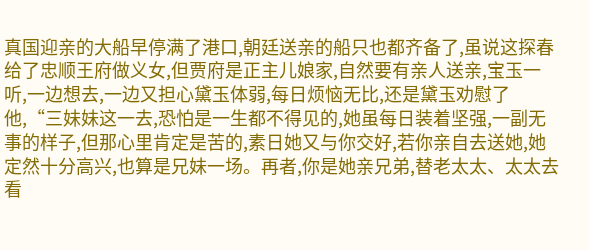真国迎亲的大船早停满了港口,朝廷送亲的船只也都齐备了,虽说这探春给了忠顺王府做义女,但贾府是正主儿娘家,自然要有亲人送亲,宝玉一听,一边想去,一边又担心黛玉体弱,每日烦恼无比,还是黛玉劝慰了他,“三妹妹这一去,恐怕是一生都不得见的,她虽每日装着坚强,一副无事的样子,但那心里肯定是苦的,素日她又与你交好,若你亲自去送她,她定然十分高兴,也算是兄妹一场。再者,你是她亲兄弟,替老太太、太太去看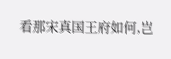看那宋真国王府如何,岂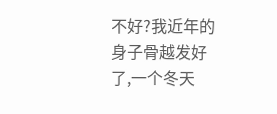不好?我近年的身子骨越发好了,一个冬天